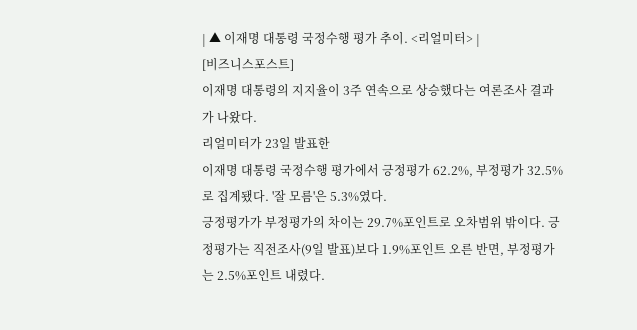| ▲ 이재명 대통령 국정수행 평가 추이. <리얼미터> |
[비즈니스포스트]
이재명 대통령의 지지율이 3주 연속으로 상승했다는 여론조사 결과가 나왔다.
리얼미터가 23일 발표한
이재명 대통령 국정수행 평가에서 긍정평가 62.2%, 부정평가 32.5%로 집계됐다. '잘 모름'은 5.3%였다.
긍정평가가 부정평가의 차이는 29.7%포인트로 오차범위 밖이다. 긍정평가는 직전조사(9일 발표)보다 1.9%포인트 오른 반면, 부정평가는 2.5%포인트 내렸다.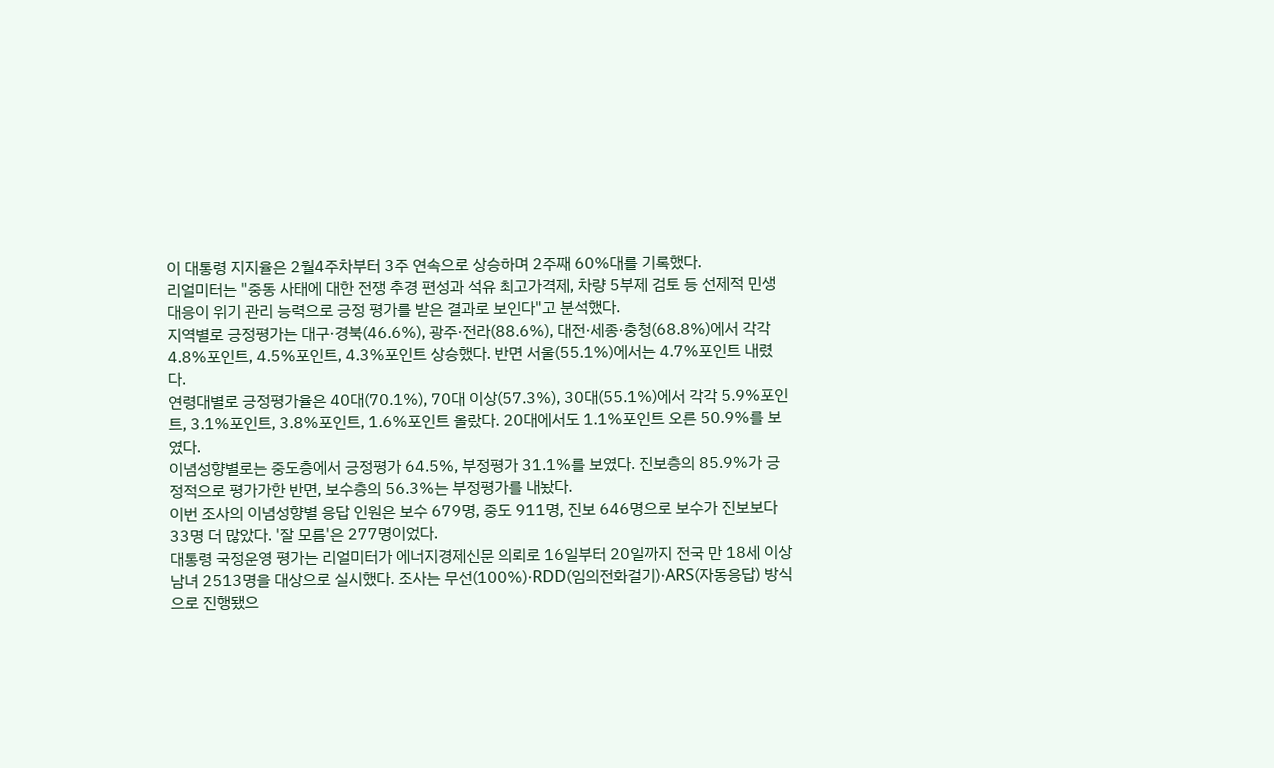이 대통령 지지율은 2월4주차부터 3주 연속으로 상승하며 2주째 60%대를 기록했다.
리얼미터는 "중동 사태에 대한 전쟁 추경 편성과 석유 최고가격제, 차량 5부제 검토 등 선제적 민생 대응이 위기 관리 능력으로 긍정 평가를 받은 결과로 보인다"고 분석했다.
지역별로 긍정평가는 대구·경북(46.6%), 광주·전라(88.6%), 대전·세종·충청(68.8%)에서 각각 4.8%포인트, 4.5%포인트, 4.3%포인트 상승했다. 반면 서울(55.1%)에서는 4.7%포인트 내렸다.
연령대별로 긍정평가율은 40대(70.1%), 70대 이상(57.3%), 30대(55.1%)에서 각각 5.9%포인트, 3.1%포인트, 3.8%포인트, 1.6%포인트 올랐다. 20대에서도 1.1%포인트 오른 50.9%를 보였다.
이념성향별로는 중도층에서 긍정평가 64.5%, 부정평가 31.1%를 보였다. 진보층의 85.9%가 긍정적으로 평가가한 반면, 보수층의 56.3%는 부정평가를 내놨다.
이번 조사의 이념성향별 응답 인원은 보수 679명, 중도 911명, 진보 646명으로 보수가 진보보다 33명 더 많았다. '잘 모름'은 277명이었다.
대통령 국정운영 평가는 리얼미터가 에너지경제신문 의뢰로 16일부터 20일까지 전국 만 18세 이상 남녀 2513명을 대상으로 실시했다. 조사는 무선(100%)·RDD(임의전화걸기)·ARS(자동응답) 방식으로 진행됐으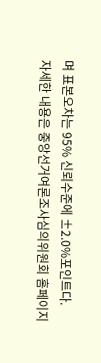며 표본오차는 95% 신뢰수준에 ±2.0%포인트다.
자세한 내용은 중앙선거여론조사심의위원회 홈페이지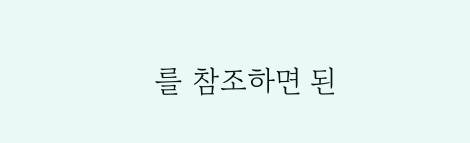를 참조하면 된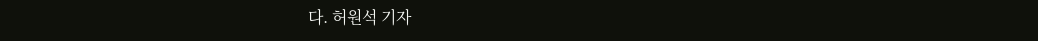다. 허원석 기자